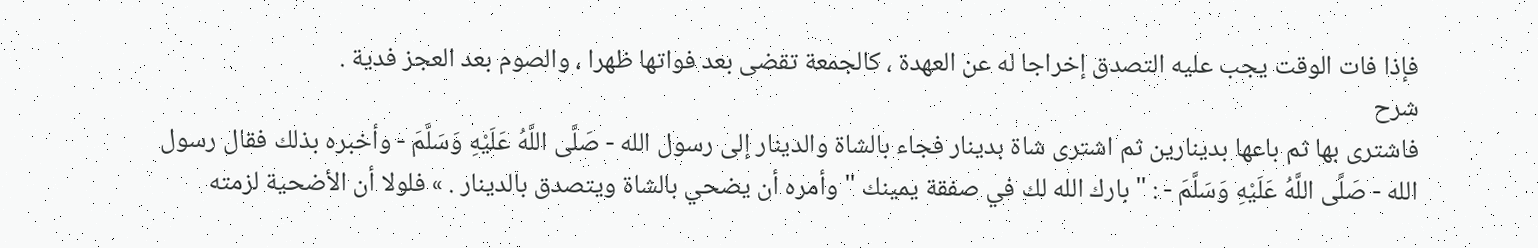فإذا فات الوقت يجب عليه التصدق إخراجا له عن العهدة ، كالجمعة تقضى بعد فواتها ظهرا ، والصوم بعد العجز فدية .
شرح
فاشترى بها ثم باعها بدينارين ثم اشترى شاة بدينار فجاء بالشاة والدينار إلى رسول الله - صَلَّى اللَّهُ عَلَيْهِ وَسَلَّمَ - وأخبره بذلك فقال رسول الله - صَلَّى اللَّهُ عَلَيْهِ وَسَلَّمَ - : " بارك الله لك في صفقة يمينك " وأمره أن يضحي بالشاة ويتصدق بالدينار . » فلولا أن الأضحية لزمته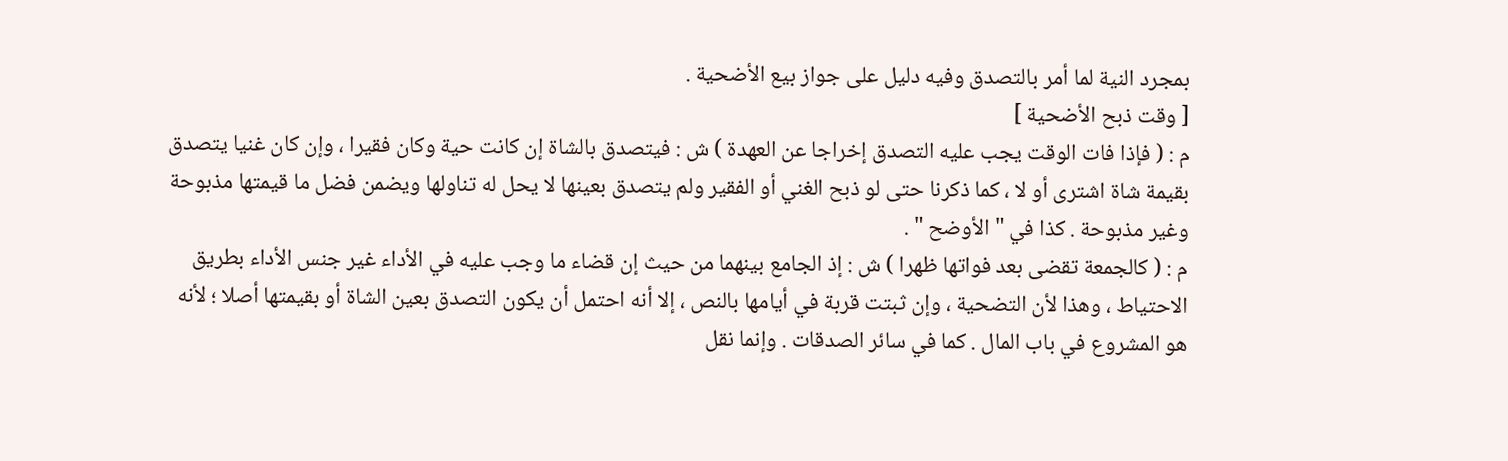بمجرد النية لما أمر بالتصدق وفيه دليل على جواز بيع الأضحية .
[ وقت ذبح الأضحية ]
م : ( فإذا فات الوقت يجب عليه التصدق إخراجا عن العهدة ) ش : فيتصدق بالشاة إن كانت حية وكان فقيرا ، وإن كان غنيا يتصدق بقيمة شاة اشترى أو لا ، كما ذكرنا حتى لو ذبح الغني أو الفقير ولم يتصدق بعينها لا يحل له تناولها ويضمن فضل ما قيمتها مذبوحة وغير مذبوحة . كذا في " الأوضح " .
م : ( كالجمعة تقضى بعد فواتها ظهرا ) ش : إذ الجامع بينهما من حيث إن قضاء ما وجب عليه في الأداء غير جنس الأداء بطريق الاحتياط ، وهذا لأن التضحية ، وإن ثبتت قربة في أيامها بالنص ، إلا أنه احتمل أن يكون التصدق بعين الشاة أو بقيمتها أصلا ؛ لأنه هو المشروع في باب المال . كما في سائر الصدقات . وإنما نقل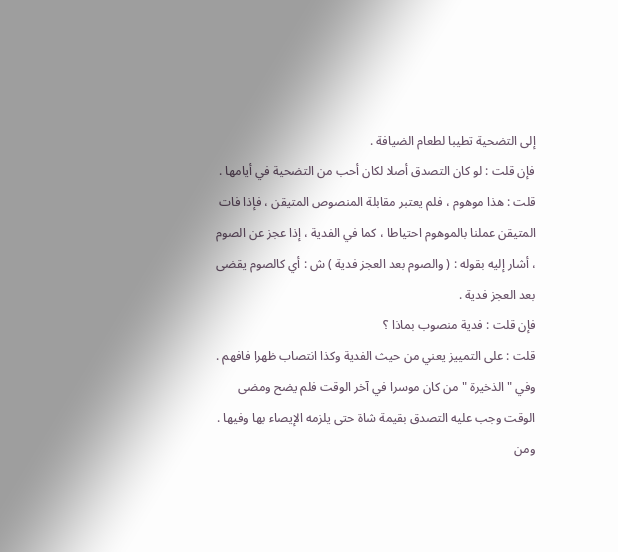إلى التضحية تطيبا لطعام الضيافة .
فإن قلت : لو كان التصدق أصلا لكان أحب من التضحية في أيامها .
قلت : هذا موهوم ، فلم يعتبر مقابلة المنصوص المتيقن ، فإذا فات المتيقن عملنا بالموهوم احتياطا ، كما في الفدية ، إذا عجز عن الصوم ، أشار إليه بقوله : ( والصوم بعد العجز فدية ) ش : أي كالصوم يقضى بعد العجز فدية .
فإن قلت : فدية منصوب بماذا ؟
قلت : على التمييز يعني من حيث الفدية وكذا انتصاب ظهرا فافهم . وفي " الذخيرة " من كان موسرا في آخر الوقت فلم يضح ومضى الوقت وجب عليه التصدق بقيمة شاة حتى يلزمه الإيصاء بها وفيها .
ومن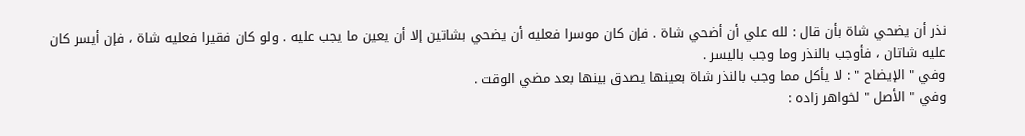نذر أن يضحي شاة بأن قال : لله علي أن أضحي شاة . فإن كان موسرا فعليه أن يضحي بشاتين إلا أن يعين ما يجب عليه . ولو كان فقيرا فعليه شاة ، فإن أيسر كان عليه شاتان ، فأوجب بالنذر وما وجب باليسر .
وفي " الإيضاح " : لا يأكل مما وجب بالنذر شاة بعينها يصدق بينها بعد مضي الوقت .
وفي " الأصل " لخواهر زاده :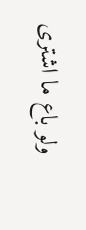ولو باع ما اشترى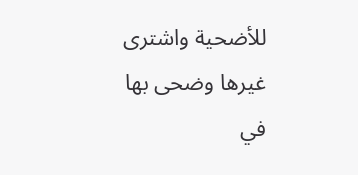للأضحية واشترى غيرها وضحى بها في